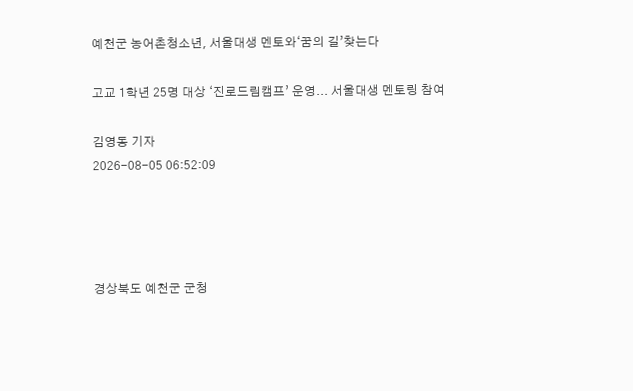예천군 농어촌청소년, 서울대생 멘토와‘꿈의 길’찾는다

고교 1학년 25명 대상 ‘진로드림캠프’ 운영... 서울대생 멘토링 참여

김영동 기자
2026-08-05 06:52:09




경상북도 예천군 군청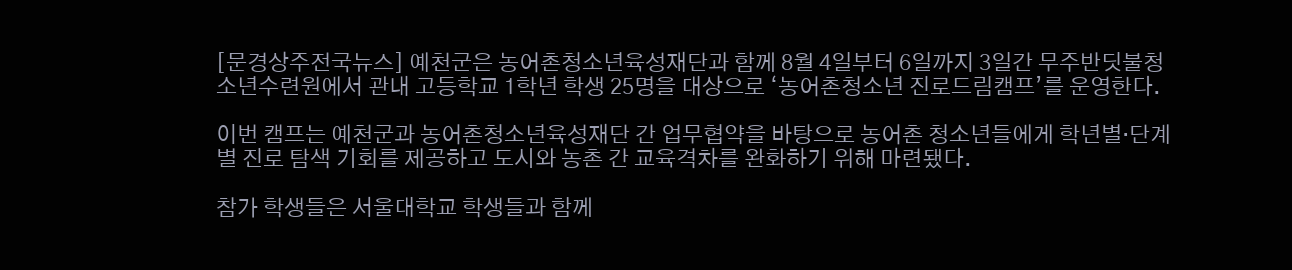[문경상주전국뉴스] 예천군은 농어촌청소년육성재단과 함께 8월 4일부터 6일까지 3일간 무주반딧불청소년수련원에서 관내 고등학교 1학년 학생 25명을 대상으로 ‘농어촌청소년 진로드림캠프’를 운영한다.

이번 캠프는 예천군과 농어촌청소년육성재단 간 업무협약을 바탕으로 농어촌 청소년들에게 학년별·단계별 진로 탐색 기회를 제공하고 도시와 농촌 간 교육격차를 완화하기 위해 마련됐다.

참가 학생들은 서울대학교 학생들과 함께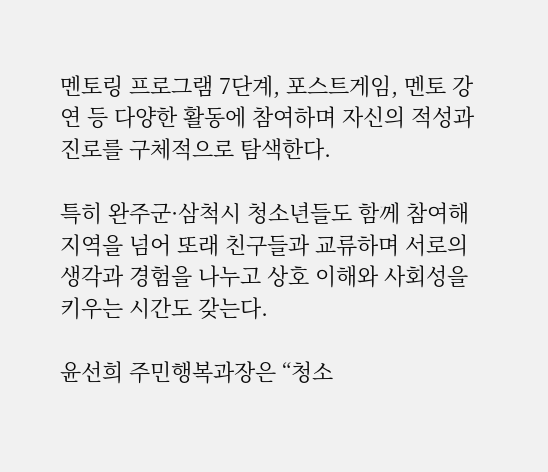멘토링 프로그램 7단계, 포스트게임, 멘토 강연 등 다양한 활동에 참여하며 자신의 적성과 진로를 구체적으로 탐색한다.

특히 완주군·삼척시 청소년들도 함께 참여해 지역을 넘어 또래 친구들과 교류하며 서로의 생각과 경험을 나누고 상호 이해와 사회성을 키우는 시간도 갖는다.

윤선희 주민행복과장은 “청소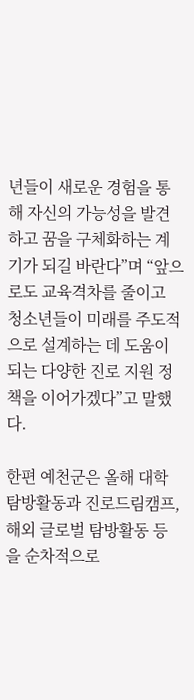년들이 새로운 경험을 통해 자신의 가능성을 발견하고 꿈을 구체화하는 계기가 되길 바란다”며 “앞으로도 교육격차를 줄이고 청소년들이 미래를 주도적으로 설계하는 데 도움이 되는 다양한 진로 지원 정책을 이어가겠다”고 말했다.

한편 예천군은 올해 대학탐방활동과 진로드림캠프, 해외 글로벌 탐방활동 등을 순차적으로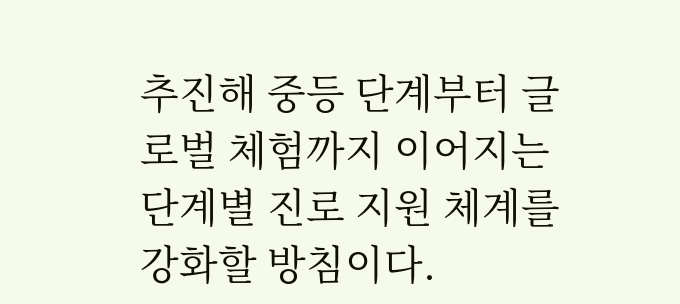추진해 중등 단계부터 글로벌 체험까지 이어지는 단계별 진로 지원 체계를 강화할 방침이다.